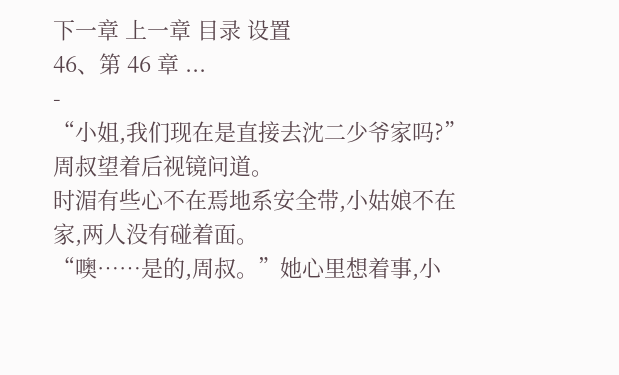下一章 上一章 目录 设置
46、第 46 章 ...
-
“小姐,我们现在是直接去沈二少爷家吗?”周叔望着后视镜问道。
时湄有些心不在焉地系安全带,小姑娘不在家,两人没有碰着面。
“噢……是的,周叔。”她心里想着事,小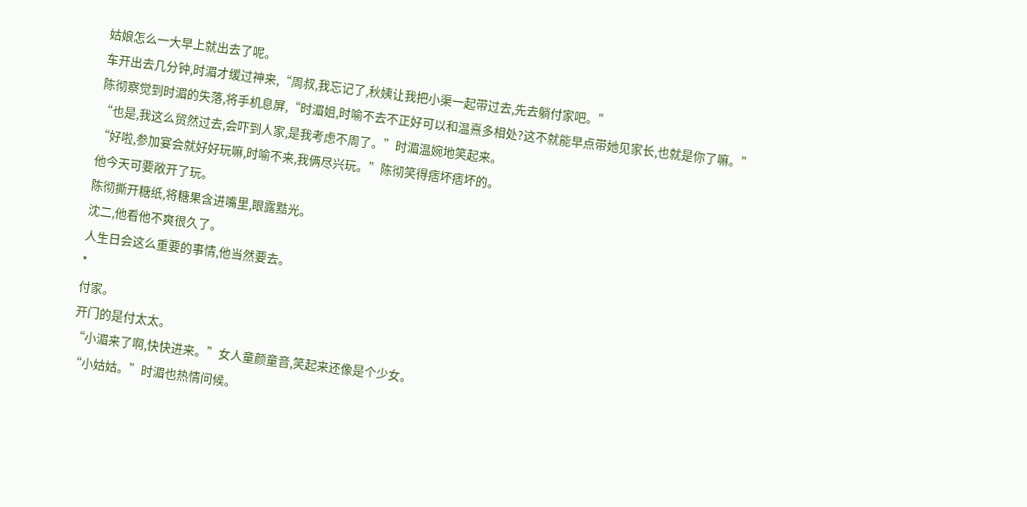姑娘怎么一大早上就出去了呢。
车开出去几分钟,时湄才缓过神来,“周叔,我忘记了,秋姨让我把小渠一起带过去,先去躺付家吧。”
陈彻察觉到时湄的失落,将手机息屏,“时湄姐,时喻不去不正好可以和温熹多相处?这不就能早点带她见家长,也就是你了嘛。”
“也是,我这么贸然过去,会吓到人家,是我考虑不周了。”时湄温婉地笑起来。
“好啦,参加宴会就好好玩嘛,时喻不来,我俩尽兴玩。”陈彻笑得痞坏痞坏的。
他今天可要敞开了玩。
陈彻撕开糖纸,将糖果含进嘴里,眼露黠光。
沈二,他看他不爽很久了。
人生日会这么重要的事情,他当然要去。
*
付家。
开门的是付太太。
“小湄来了啊,快快进来。”女人童颜童音,笑起来还像是个少女。
“小姑姑。”时湄也热情问候。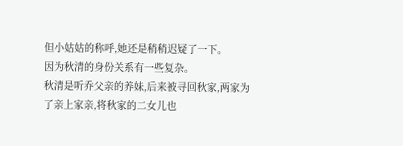但小姑姑的称呼,她还是稍稍迟疑了一下。
因为秋清的身份关系有一些复杂。
秋清是听乔父亲的养妹,后来被寻回秋家,两家为了亲上家亲,将秋家的二女儿也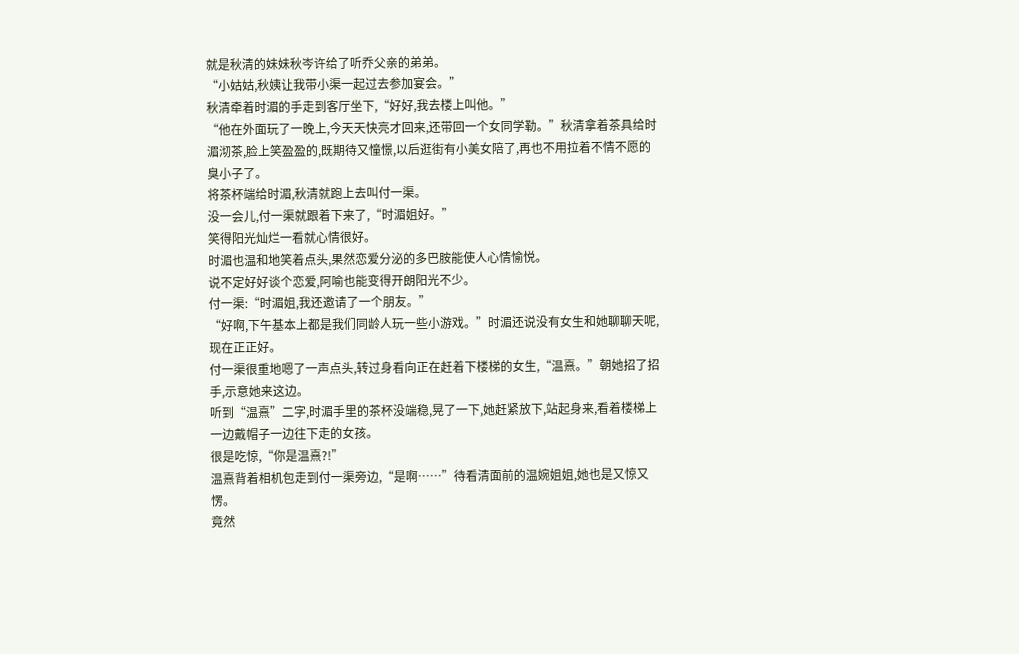就是秋清的妹妹秋岑许给了听乔父亲的弟弟。
“小姑姑,秋姨让我带小渠一起过去参加宴会。”
秋清牵着时湄的手走到客厅坐下,“好好,我去楼上叫他。”
“他在外面玩了一晚上,今天天快亮才回来,还带回一个女同学勒。”秋清拿着茶具给时湄沏茶,脸上笑盈盈的,既期待又憧憬,以后逛街有小美女陪了,再也不用拉着不情不愿的臭小子了。
将茶杯端给时湄,秋清就跑上去叫付一渠。
没一会儿,付一渠就跟着下来了,“时湄姐好。”
笑得阳光灿烂一看就心情很好。
时湄也温和地笑着点头,果然恋爱分泌的多巴胺能使人心情愉悦。
说不定好好谈个恋爱,阿喻也能变得开朗阳光不少。
付一渠:“时湄姐,我还邀请了一个朋友。”
“好啊,下午基本上都是我们同龄人玩一些小游戏。”时湄还说没有女生和她聊聊天呢,现在正正好。
付一渠很重地嗯了一声点头,转过身看向正在赶着下楼梯的女生,“温熹。”朝她招了招手,示意她来这边。
听到“温熹”二字,时湄手里的茶杯没端稳,晃了一下,她赶紧放下,站起身来,看着楼梯上一边戴帽子一边往下走的女孩。
很是吃惊,“你是温熹?!”
温熹背着相机包走到付一渠旁边,“是啊……”待看清面前的温婉姐姐,她也是又惊又愣。
竟然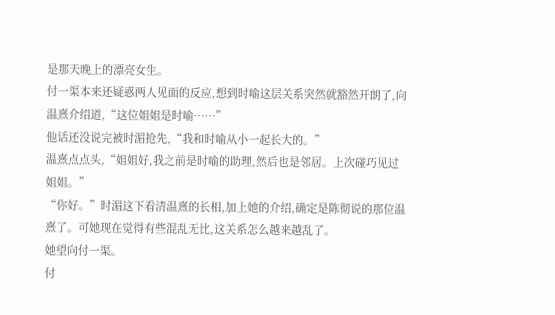是那天晚上的漂亮女生。
付一渠本来还疑惑两人见面的反应,想到时喻这层关系突然就豁然开朗了,向温熹介绍道,“这位姐姐是时喻……”
他话还没说完被时湄抢先,“我和时喻从小一起长大的。”
温熹点点头,“姐姐好,我之前是时喻的助理,然后也是邻居。上次碰巧见过姐姐。”
“你好。”时湄这下看清温熹的长相,加上她的介绍,确定是陈彻说的那位温熹了。可她现在觉得有些混乱无比,这关系怎么越来越乱了。
她望向付一渠。
付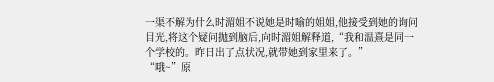一渠不解为什么时湄姐不说她是时喻的姐姐,他接受到她的询问目光,将这个疑问抛到脑后,向时湄姐解释道,“我和温熹是同一个学校的。昨日出了点状况,就带她到家里来了。”
“哦~”原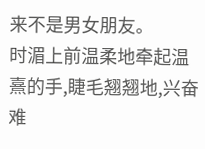来不是男女朋友。
时湄上前温柔地牵起温熹的手,睫毛翘翘地,兴奋难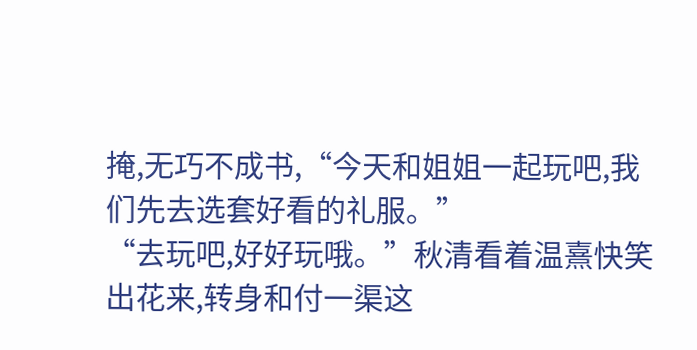掩,无巧不成书,“今天和姐姐一起玩吧,我们先去选套好看的礼服。”
“去玩吧,好好玩哦。”秋清看着温熹快笑出花来,转身和付一渠这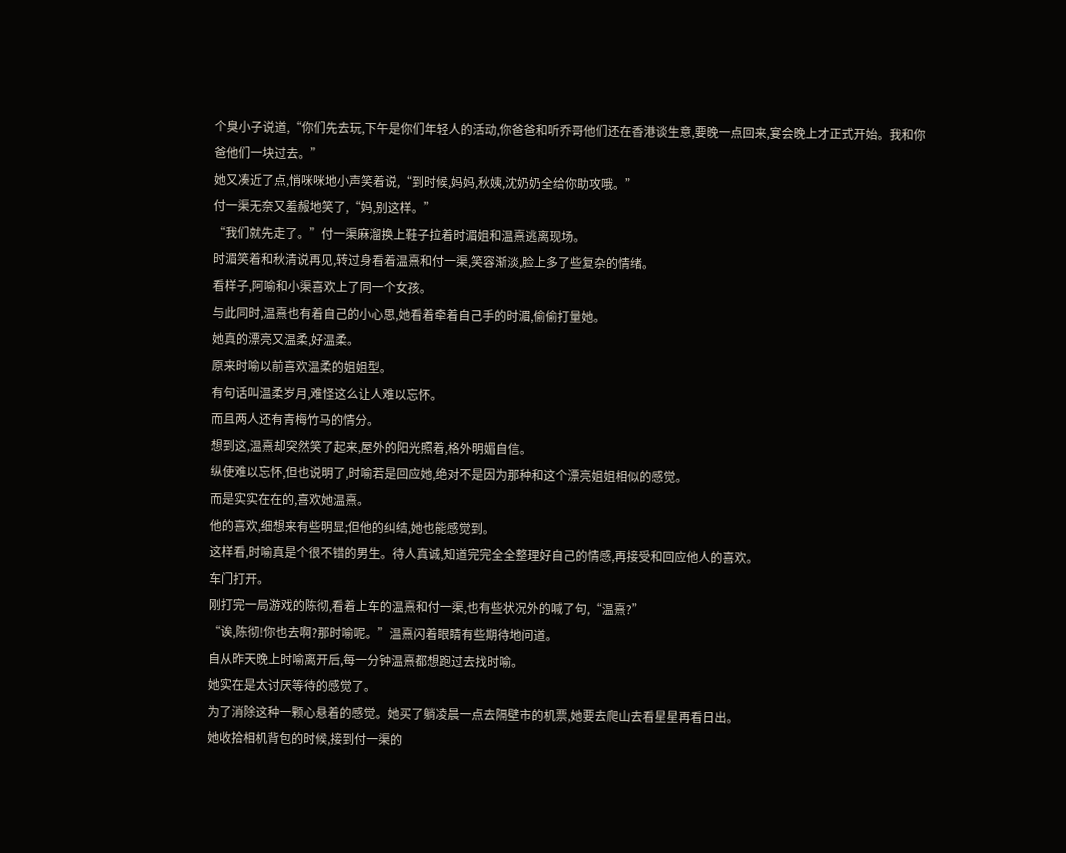个臭小子说道,“你们先去玩,下午是你们年轻人的活动,你爸爸和听乔哥他们还在香港谈生意,要晚一点回来,宴会晚上才正式开始。我和你爸他们一块过去。”
她又凑近了点,悄咪咪地小声笑着说,“到时候,妈妈,秋姨,沈奶奶全给你助攻哦。”
付一渠无奈又羞赧地笑了,“妈,别这样。”
“我们就先走了。”付一渠麻溜换上鞋子拉着时湄姐和温熹逃离现场。
时湄笑着和秋清说再见,转过身看着温熹和付一渠,笑容渐淡,脸上多了些复杂的情绪。
看样子,阿喻和小渠喜欢上了同一个女孩。
与此同时,温熹也有着自己的小心思,她看着牵着自己手的时湄,偷偷打量她。
她真的漂亮又温柔,好温柔。
原来时喻以前喜欢温柔的姐姐型。
有句话叫温柔岁月,难怪这么让人难以忘怀。
而且两人还有青梅竹马的情分。
想到这,温熹却突然笑了起来,屋外的阳光照着,格外明媚自信。
纵使难以忘怀,但也说明了,时喻若是回应她,绝对不是因为那种和这个漂亮姐姐相似的感觉。
而是实实在在的,喜欢她温熹。
他的喜欢,细想来有些明显;但他的纠结,她也能感觉到。
这样看,时喻真是个很不错的男生。待人真诚,知道完完全全整理好自己的情感,再接受和回应他人的喜欢。
车门打开。
刚打完一局游戏的陈彻,看着上车的温熹和付一渠,也有些状况外的喊了句,“温熹?”
“诶,陈彻!你也去啊?那时喻呢。”温熹闪着眼睛有些期待地问道。
自从昨天晚上时喻离开后,每一分钟温熹都想跑过去找时喻。
她实在是太讨厌等待的感觉了。
为了消除这种一颗心悬着的感觉。她买了躺凌晨一点去隔壁市的机票,她要去爬山去看星星再看日出。
她收拾相机背包的时候,接到付一渠的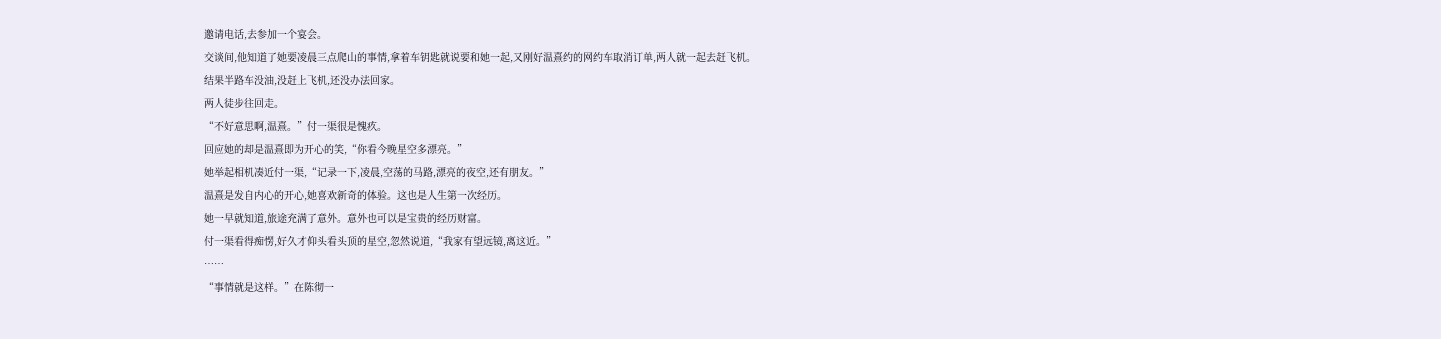邀请电话,去参加一个宴会。
交谈间,他知道了她要凌晨三点爬山的事情,拿着车钥匙就说要和她一起,又刚好温熹约的网约车取消订单,两人就一起去赶飞机。
结果半路车没油,没赶上飞机,还没办法回家。
两人徒步往回走。
“不好意思啊,温熹。”付一渠很是愧疚。
回应她的却是温熹即为开心的笑,“你看今晚星空多漂亮。”
她举起相机凑近付一渠,“记录一下,凌晨,空荡的马路,漂亮的夜空,还有朋友。”
温熹是发自内心的开心,她喜欢新奇的体验。这也是人生第一次经历。
她一早就知道,旅途充满了意外。意外也可以是宝贵的经历财富。
付一渠看得痴愣,好久才仰头看头顶的星空,忽然说道,“我家有望远镜,离这近。”
……
“事情就是这样。”在陈彻一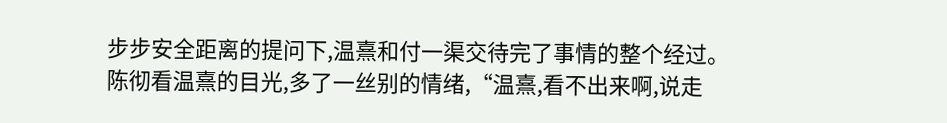步步安全距离的提问下,温熹和付一渠交待完了事情的整个经过。
陈彻看温熹的目光,多了一丝别的情绪,“温熹,看不出来啊,说走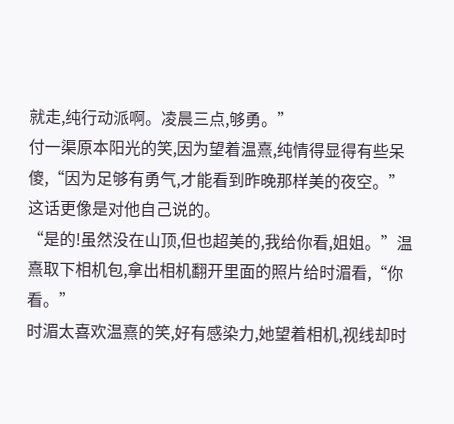就走,纯行动派啊。凌晨三点,够勇。”
付一渠原本阳光的笑,因为望着温熹,纯情得显得有些呆傻,“因为足够有勇气,才能看到昨晚那样美的夜空。”
这话更像是对他自己说的。
“是的!虽然没在山顶,但也超美的,我给你看,姐姐。”温熹取下相机包,拿出相机翻开里面的照片给时湄看,“你看。”
时湄太喜欢温熹的笑,好有感染力,她望着相机,视线却时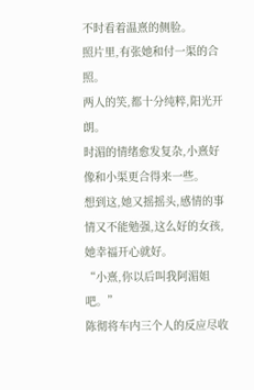不时看着温熹的侧脸。
照片里,有张她和付一渠的合照。
两人的笑,都十分纯粹,阳光开朗。
时湄的情绪愈发复杂,小熹好像和小渠更合得来一些。
想到这,她又摇摇头,感情的事情又不能勉强,这么好的女孩,她幸福开心就好。
“小熹,你以后叫我阿湄姐吧。”
陈彻将车内三个人的反应尽收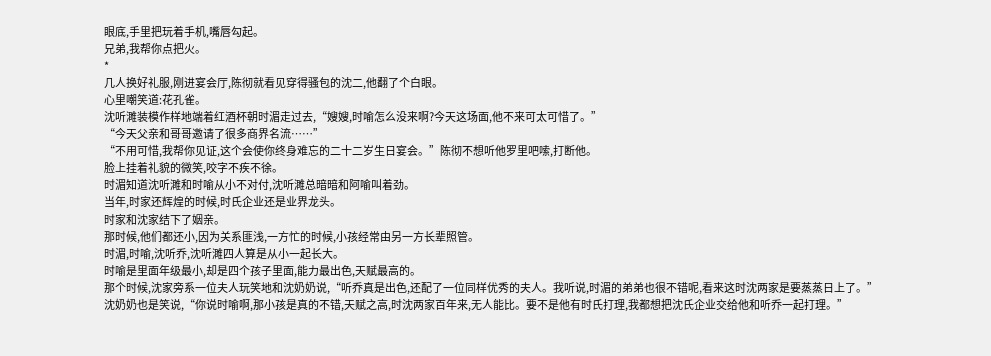眼底,手里把玩着手机,嘴唇勾起。
兄弟,我帮你点把火。
*
几人换好礼服,刚进宴会厅,陈彻就看见穿得骚包的沈二,他翻了个白眼。
心里嘲笑道:花孔雀。
沈听濉装模作样地端着红酒杯朝时湄走过去,“嫂嫂,时喻怎么没来啊?今天这场面,他不来可太可惜了。”
“今天父亲和哥哥邀请了很多商界名流……”
“不用可惜,我帮你见证,这个会使你终身难忘的二十二岁生日宴会。”陈彻不想听他罗里吧嗦,打断他。
脸上挂着礼貌的微笑,咬字不疾不徐。
时湄知道沈听濉和时喻从小不对付,沈听濉总暗暗和阿喻叫着劲。
当年,时家还辉煌的时候,时氏企业还是业界龙头。
时家和沈家结下了姻亲。
那时候,他们都还小,因为关系匪浅,一方忙的时候,小孩经常由另一方长辈照管。
时湄,时喻,沈听乔,沈听濉四人算是从小一起长大。
时喻是里面年级最小,却是四个孩子里面,能力最出色,天赋最高的。
那个时候,沈家旁系一位夫人玩笑地和沈奶奶说,“听乔真是出色,还配了一位同样优秀的夫人。我听说,时湄的弟弟也很不错呢,看来这时沈两家是要蒸蒸日上了。”
沈奶奶也是笑说,“你说时喻啊,那小孩是真的不错,天赋之高,时沈两家百年来,无人能比。要不是他有时氏打理,我都想把沈氏企业交给他和听乔一起打理。”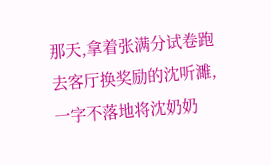那天,拿着张满分试卷跑去客厅换奖励的沈听濉,一字不落地将沈奶奶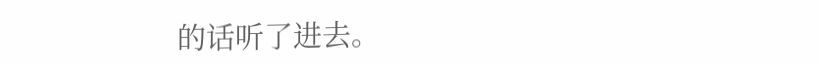的话听了进去。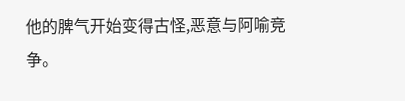他的脾气开始变得古怪,恶意与阿喻竞争。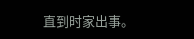直到时家出事。